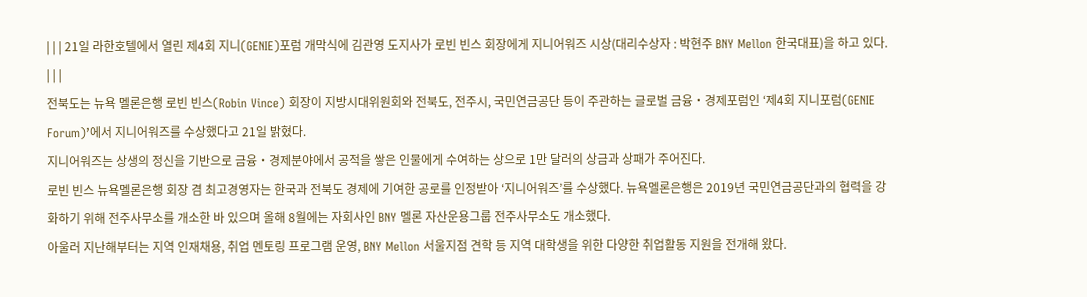| | | 21일 라한호텔에서 열린 제4회 지니(GENIE)포럼 개막식에 김관영 도지사가 로빈 빈스 회장에게 지니어워즈 시상(대리수상자 : 박현주 BNY Mellon 한국대표)을 하고 있다. | | |
전북도는 뉴욕 멜론은행 로빈 빈스(Robin Vince) 회장이 지방시대위원회와 전북도, 전주시, 국민연금공단 등이 주관하는 글로벌 금융‧경제포럼인 ‘제4회 지니포럼(GENIE Forum)’에서 지니어워즈를 수상했다고 21일 밝혔다.
지니어워즈는 상생의 정신을 기반으로 금융‧경제분야에서 공적을 쌓은 인물에게 수여하는 상으로 1만 달러의 상금과 상패가 주어진다.
로빈 빈스 뉴욕멜론은행 회장 겸 최고경영자는 한국과 전북도 경제에 기여한 공로를 인정받아 ‘지니어워즈’를 수상했다. 뉴욕멜론은행은 2019년 국민연금공단과의 협력을 강화하기 위해 전주사무소를 개소한 바 있으며 올해 8월에는 자회사인 BNY 멜론 자산운용그룹 전주사무소도 개소했다.
아울러 지난해부터는 지역 인재채용, 취업 멘토링 프로그램 운영, BNY Mellon 서울지점 견학 등 지역 대학생을 위한 다양한 취업활동 지원을 전개해 왔다.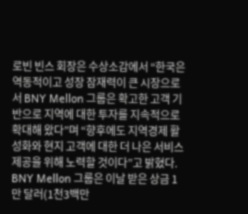로빈 빈스 회장은 수상소감에서 “한국은 역동적이고 성장 잠재력이 큰 시장으로서 BNY Mellon 그룹은 확고한 고객 기반으로 지역에 대한 투자를 지속적으로 확대해 왔다”며 “향후에도 지역경제 활성화와 현지 고객에 대한 더 나은 서비스 제공을 위해 노력할 것이다”고 밝혔다.
BNY Mellon 그룹은 이날 받은 상금 1만 달러(1천3백만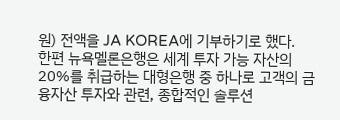원) 전액을 JA KOREA에 기부하기로 했다.
한편 뉴욕멜론은행은 세계 투자 가능 자산의 20%를 취급하는 대형은행 중 하나로 고객의 금융자산 투자와 관련, 종합적인 솔루션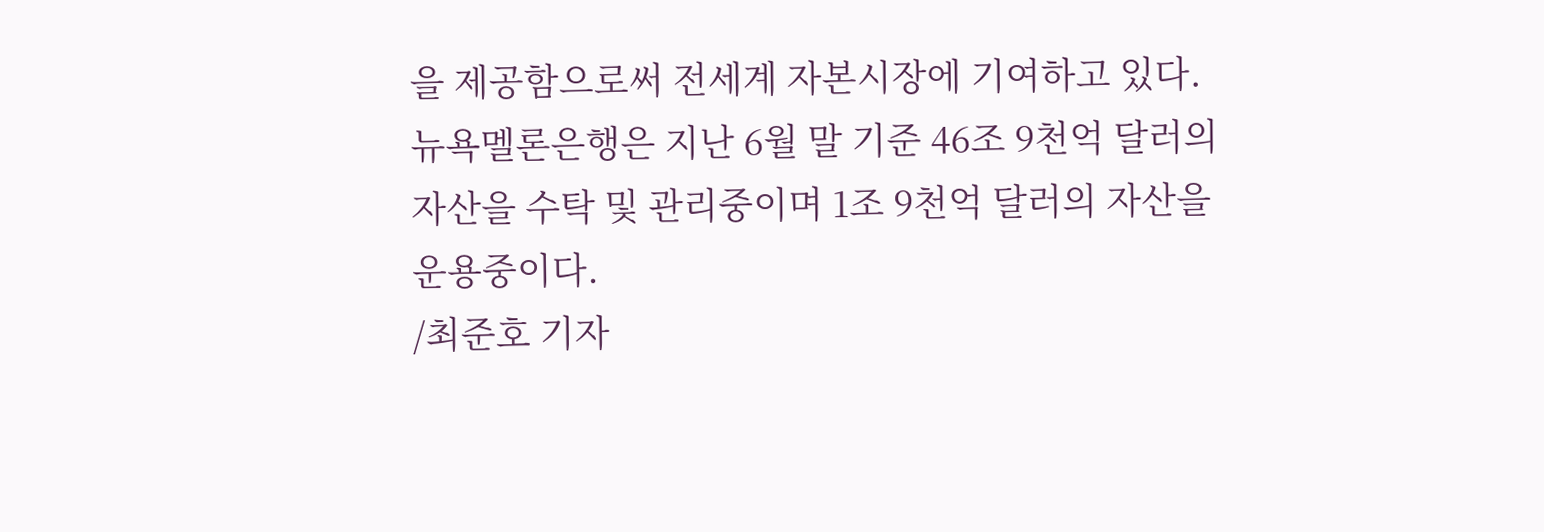을 제공함으로써 전세계 자본시장에 기여하고 있다. 뉴욕멜론은행은 지난 6월 말 기준 46조 9천억 달러의 자산을 수탁 및 관리중이며 1조 9천억 달러의 자산을 운용중이다.
/최준호 기자